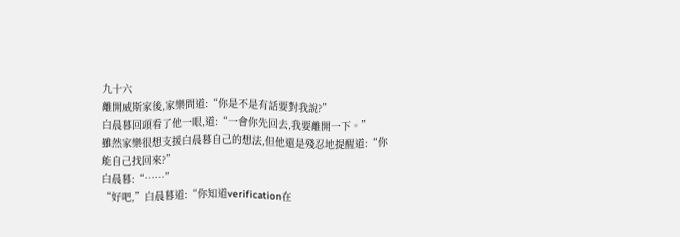九十六
離開威斯家後,家樂問道:“你是不是有話要對我說?”
白晨暮回頭看了他一眼,道:“一會你先回去,我要離開一下。”
雖然家樂很想支援白晨暮自己的想法,但他還是殘忍地提醒道:“你能自己找回來?”
白晨暮:“……”
“好吧,”白晨暮道:“你知道verification在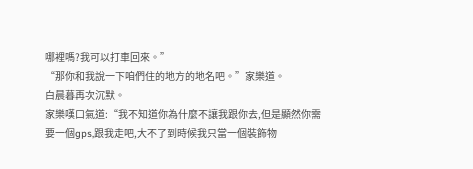哪裡嗎?我可以打車回來。”
“那你和我說一下咱們住的地方的地名吧。”家樂道。
白晨暮再次沉默。
家樂嘆口氣道:“我不知道你為什麼不讓我跟你去,但是顯然你需要一個gps,跟我走吧,大不了到時候我只當一個裝飾物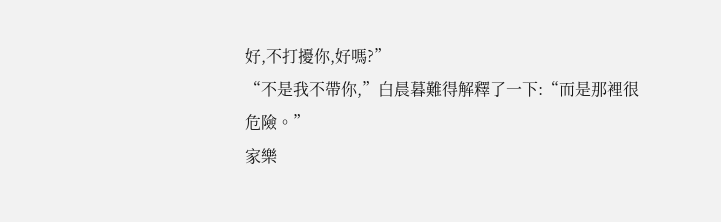好,不打擾你,好嗎?”
“不是我不帶你,”白晨暮難得解釋了一下:“而是那裡很危險。”
家樂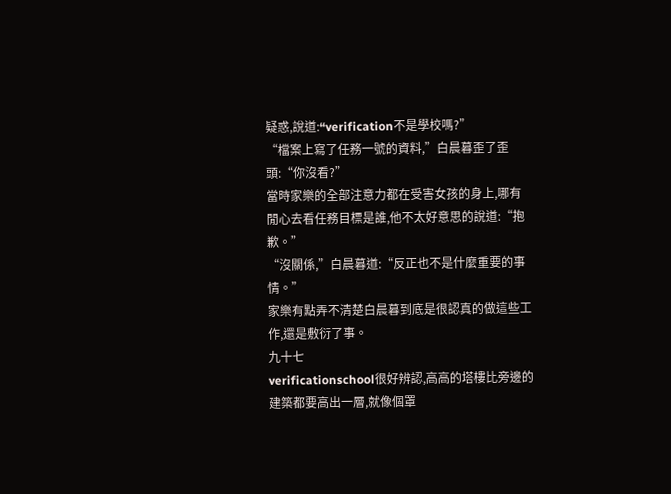疑惑,說道:“verification不是學校嗎?”
“檔案上寫了任務一號的資料,”白晨暮歪了歪頭:“你沒看?”
當時家樂的全部注意力都在受害女孩的身上,哪有閒心去看任務目標是誰,他不太好意思的說道:“抱歉。”
“沒關係,”白晨暮道:“反正也不是什麼重要的事情。”
家樂有點弄不清楚白晨暮到底是很認真的做這些工作,還是敷衍了事。
九十七
verificationschool很好辨認,高高的塔樓比旁邊的建築都要高出一層,就像個罩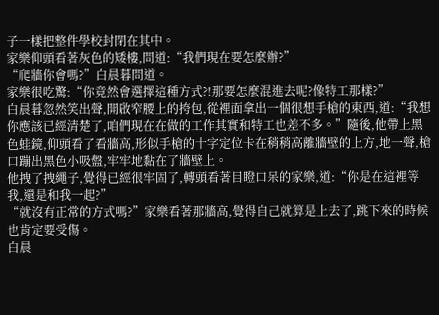子一樣把整件學校封閉在其中。
家樂仰頭看著灰色的矮樓,問道:“我們現在要怎麼辦?”
“爬牆你會嗎?”白晨暮問道。
家樂很吃驚:“你竟然會選擇這種方式?!那要怎麼混進去呢?像特工那樣?”
白晨暮忽然笑出聲,開啟窄腰上的挎包,從裡面拿出一個很想手槍的東西,道:“我想你應該已經清楚了,咱們現在在做的工作其實和特工也差不多。”隨後,他帶上黑色蛙鏡,仰頭看了看牆高,形似手槍的十字定位卡在稍稍高離牆壁的上方,地一聲,槍口蹦出黑色小吸盤,牢牢地黏在了牆壁上。
他拽了拽繩子,覺得已經很牢固了,轉頭看著目瞪口呆的家樂,道:“你是在這裡等我,還是和我一起?”
“就沒有正常的方式嗎?”家樂看著那牆高,覺得自己就算是上去了,跳下來的時候也肯定要受傷。
白晨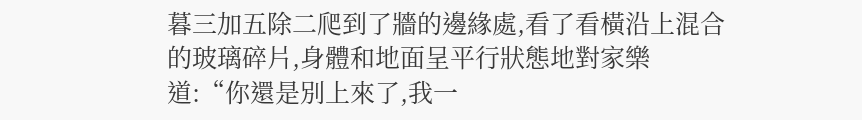暮三加五除二爬到了牆的邊緣處,看了看橫沿上混合的玻璃碎片,身體和地面呈平行狀態地對家樂道:“你還是別上來了,我一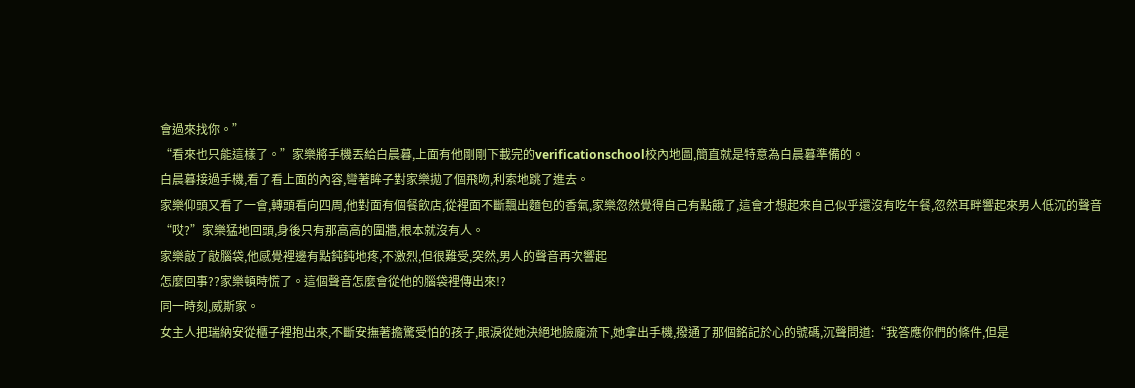會過來找你。”
“看來也只能這樣了。”家樂將手機丟給白晨暮,上面有他剛剛下載完的verificationschool校內地圖,簡直就是特意為白晨暮準備的。
白晨暮接過手機,看了看上面的內容,彎著眸子對家樂拋了個飛吻,利索地跳了進去。
家樂仰頭又看了一會,轉頭看向四周,他對面有個餐飲店,從裡面不斷飄出麵包的香氣,家樂忽然覺得自己有點餓了,這會才想起來自己似乎還沒有吃午餐,忽然耳畔響起來男人低沉的聲音
“哎?”家樂猛地回頭,身後只有那高高的圍牆,根本就沒有人。
家樂敲了敲腦袋,他感覺裡邊有點鈍鈍地疼,不激烈,但很難受,突然,男人的聲音再次響起
怎麼回事??家樂頓時慌了。這個聲音怎麼會從他的腦袋裡傳出來!?
同一時刻,威斯家。
女主人把瑞納安從櫃子裡抱出來,不斷安撫著擔驚受怕的孩子,眼淚從她決絕地臉龐流下,她拿出手機,撥通了那個銘記於心的號碼,沉聲問道:“我答應你們的條件,但是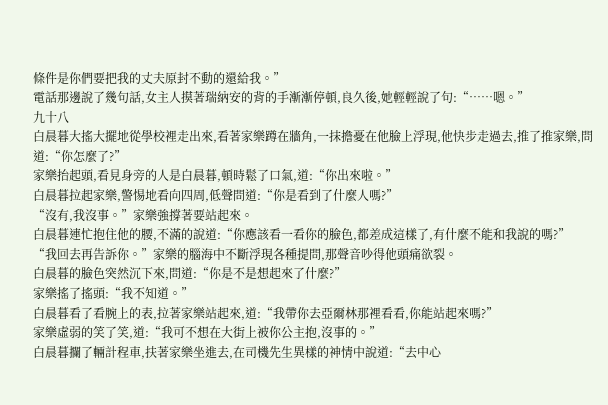條件是你們要把我的丈夫原封不動的還給我。”
電話那邊說了幾句話,女主人摸著瑞納安的背的手漸漸停頓,良久後,她輕輕說了句:“……嗯。”
九十八
白晨暮大搖大擺地從學校裡走出來,看著家樂蹲在牆角,一抹擔憂在他臉上浮現,他快步走過去,推了推家樂,問道:“你怎麼了?”
家樂抬起頭,看見身旁的人是白晨暮,頓時鬆了口氣,道:“你出來啦。”
白晨暮拉起家樂,警惕地看向四周,低聲問道:“你是看到了什麼人嗎?”
“沒有,我沒事。”家樂強撐著要站起來。
白晨暮連忙抱住他的腰,不滿的說道:“你應該看一看你的臉色,都差成這樣了,有什麼不能和我說的嗎?”
“我回去再告訴你。”家樂的腦海中不斷浮現各種提問,那聲音吵得他頭痛欲裂。
白晨暮的臉色突然沉下來,問道:“你是不是想起來了什麼?”
家樂搖了搖頭:“我不知道。”
白晨暮看了看腕上的表,拉著家樂站起來,道:“我帶你去亞爾林那裡看看,你能站起來嗎?”
家樂虛弱的笑了笑,道:“我可不想在大街上被你公主抱,沒事的。”
白晨暮攔了輛計程車,扶著家樂坐進去,在司機先生異樣的神情中說道:“去中心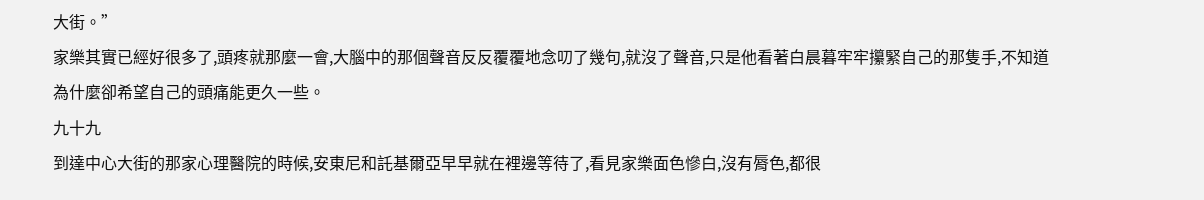大街。”
家樂其實已經好很多了,頭疼就那麼一會,大腦中的那個聲音反反覆覆地念叨了幾句,就沒了聲音,只是他看著白晨暮牢牢攥緊自己的那隻手,不知道為什麼卻希望自己的頭痛能更久一些。
九十九
到達中心大街的那家心理醫院的時候,安東尼和託基爾亞早早就在裡邊等待了,看見家樂面色慘白,沒有脣色,都很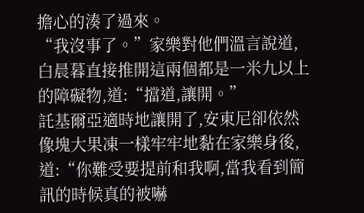擔心的湊了過來。
“我沒事了。”家樂對他們溫言說道,白晨暮直接推開這兩個都是一米九以上的障礙物,道:“擋道,讓開。”
託基爾亞適時地讓開了,安東尼卻依然像塊大果凍一樣牢牢地黏在家樂身後,道:“你難受要提前和我啊,當我看到簡訊的時候真的被嚇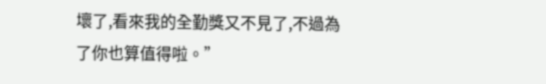壞了,看來我的全勤獎又不見了,不過為了你也算值得啦。”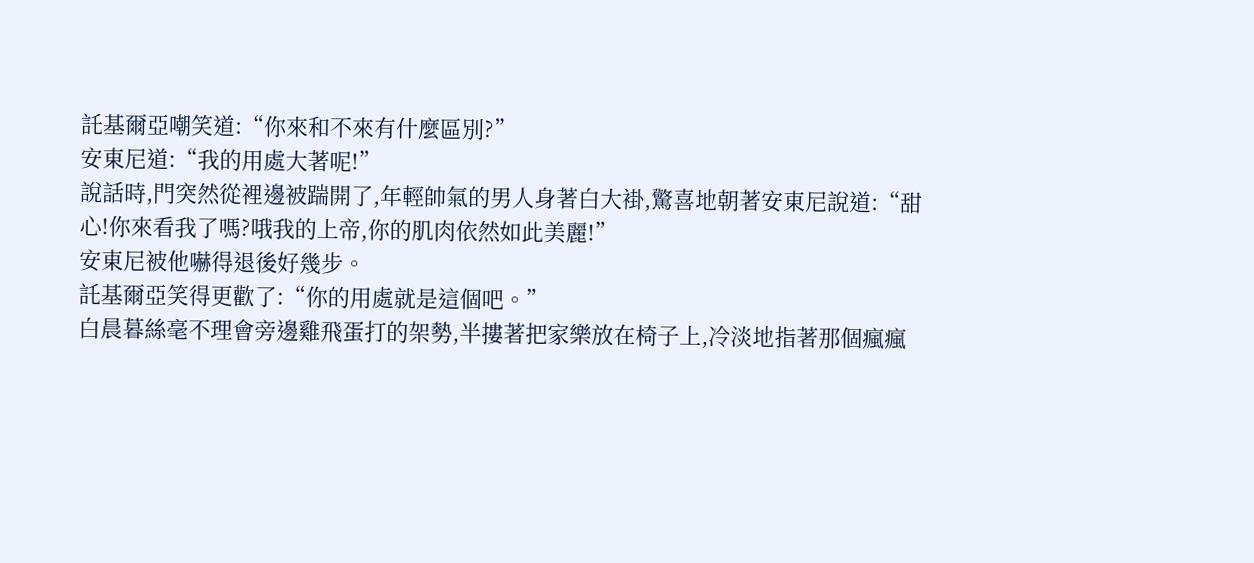託基爾亞嘲笑道:“你來和不來有什麼區別?”
安東尼道:“我的用處大著呢!”
說話時,門突然從裡邊被踹開了,年輕帥氣的男人身著白大褂,驚喜地朝著安東尼說道:“甜心!你來看我了嗎?哦我的上帝,你的肌肉依然如此美麗!”
安東尼被他嚇得退後好幾步。
託基爾亞笑得更歡了:“你的用處就是這個吧。”
白晨暮絲毫不理會旁邊雞飛蛋打的架勢,半摟著把家樂放在椅子上,冷淡地指著那個瘋瘋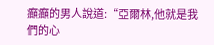癲癲的男人說道:“亞爾林,他就是我們的心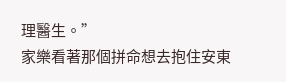理醫生。”
家樂看著那個拼命想去抱住安東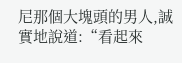尼那個大塊頭的男人,誠實地說道:“看起來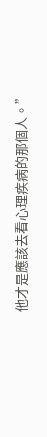他才是應該去看心理疾病的那個人。”